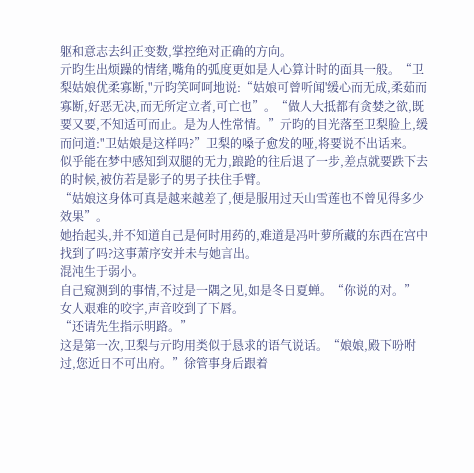躯和意志去纠正变数,掌控绝对正确的方向。
亓昀生出烦躁的情绪,嘴角的弧度更如是人心算计时的面具一般。“卫梨姑娘优柔寡断,"亓昀笑呵呵地说:“姑娘可曾听闻'缓心而无成,柔茹而寡断,好恶无决,而无所定立者,可亡也”。“做人大抵都有贪婪之欲,既要又要,不知适可而止。是为人性常情。”亓昀的目光落至卫梨脸上,缓而问道:"卫姑娘是这样吗?”卫梨的嗓子愈发的哑,将要说不出话来。
似乎能在梦中感知到双腿的无力,踉跄的往后退了一步,差点就要跌下去的时候,被仿若是影子的男子扶住手臂。
“姑娘这身体可真是越来越差了,便是服用过天山雪莲也不曾见得多少效果”。
她抬起头,并不知道自己是何时用药的,难道是冯叶萝所藏的东西在宫中找到了吗?这事萧序安并未与她言出。
混沌生于弱小。
自己窥测到的事情,不过是一隅之见,如是冬日夏蝉。“你说的对。”
女人艰难的咬字,声音咬到了下唇。
“还请先生指示明路。”
这是第一次,卫梨与亓昀用类似于恳求的语气说话。“娘娘,殿下吩咐过,您近日不可出府。”徐管事身后跟着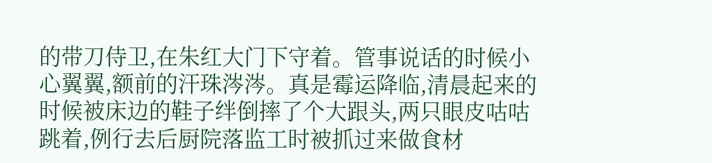的带刀侍卫,在朱红大门下守着。管事说话的时候小心翼翼,额前的汗珠涔涔。真是霉运降临,清晨起来的时候被床边的鞋子绊倒摔了个大跟头,两只眼皮咕咕跳着,例行去后厨院落监工时被抓过来做食材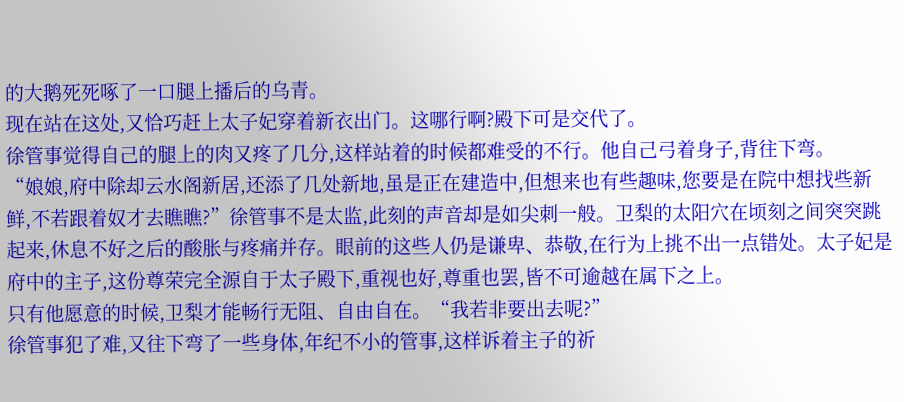的大鹅死死啄了一口腿上播后的乌青。
现在站在这处,又恰巧赶上太子妃穿着新衣出门。这哪行啊?殿下可是交代了。
徐管事觉得自己的腿上的肉又疼了几分,这样站着的时候都难受的不行。他自己弓着身子,背往下弯。
“娘娘,府中除却云水阁新居,还添了几处新地,虽是正在建造中,但想来也有些趣味,您要是在院中想找些新鲜,不若跟着奴才去瞧瞧?”徐管事不是太监,此刻的声音却是如尖刺一般。卫梨的太阳穴在顷刻之间突突跳起来,休息不好之后的酸胀与疼痛并存。眼前的这些人仍是谦卑、恭敬,在行为上挑不出一点错处。太子妃是府中的主子,这份尊荣完全源自于太子殿下,重视也好,尊重也罢,皆不可逾越在属下之上。
只有他愿意的时候,卫梨才能畅行无阻、自由自在。“我若非要出去呢?”
徐管事犯了难,又往下弯了一些身体,年纪不小的管事,这样诉着主子的祈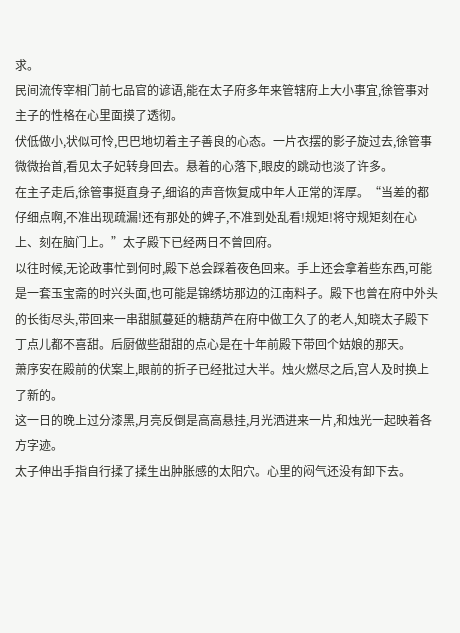求。
民间流传宰相门前七品官的谚语,能在太子府多年来管辖府上大小事宜,徐管事对主子的性格在心里面摸了透彻。
伏低做小,状似可怜,巴巴地切着主子善良的心态。一片衣摆的影子旋过去,徐管事微微抬首,看见太子妃转身回去。悬着的心落下,眼皮的跳动也淡了许多。
在主子走后,徐管事挺直身子,细谄的声音恢复成中年人正常的浑厚。“当差的都仔细点啊,不准出现疏漏!还有那处的婢子,不准到处乱看!规矩!将守规矩刻在心上、刻在脑门上。”太子殿下已经两日不曾回府。
以往时候,无论政事忙到何时,殿下总会踩着夜色回来。手上还会拿着些东西,可能是一套玉宝斋的时兴头面,也可能是锦绣坊那边的江南料子。殿下也曾在府中外头的长街尽头,带回来一串甜腻蔓延的糖葫芦在府中做工久了的老人,知晓太子殿下丁点儿都不喜甜。后厨做些甜甜的点心是在十年前殿下带回个姑娘的那天。
萧序安在殿前的伏案上,眼前的折子已经批过大半。烛火燃尽之后,宫人及时换上了新的。
这一日的晚上过分漆黑,月亮反倒是高高悬挂,月光洒进来一片,和烛光一起映着各方字迹。
太子伸出手指自行揉了揉生出肿胀感的太阳穴。心里的闷气还没有卸下去。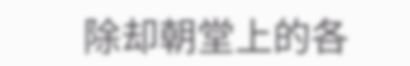除却朝堂上的各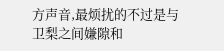方声音,最烦扰的不过是与卫梨之间嫌隙和